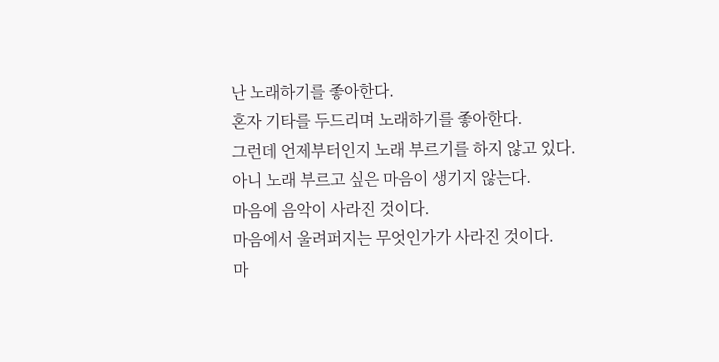난 노래하기를 좋아한다.
혼자 기타를 두드리며 노래하기를 좋아한다.
그런데 언제부터인지 노래 부르기를 하지 않고 있다.
아니 노래 부르고 싶은 마음이 생기지 않는다.
마음에 음악이 사라진 것이다.
마음에서 울려퍼지는 무엇인가가 사라진 것이다.
마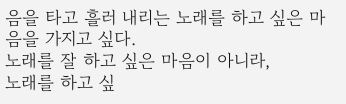음을 타고 흘러 내리는 노래를 하고 싶은 마음을 가지고 싶다.
노래를 잘 하고 싶은 마음이 아니라,
노래를 하고 싶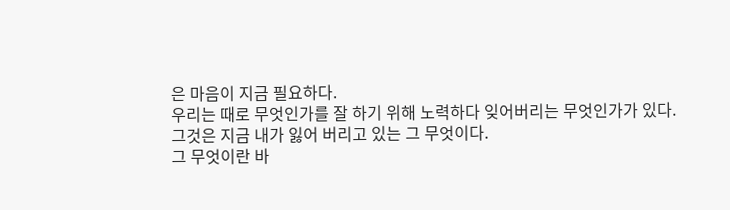은 마음이 지금 필요하다.
우리는 때로 무엇인가를 잘 하기 위해 노력하다 잊어버리는 무엇인가가 있다.
그것은 지금 내가 잃어 버리고 있는 그 무엇이다.
그 무엇이란 바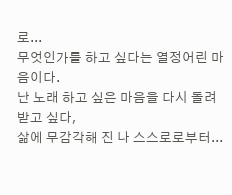로...
무엇인가를 하고 싶다는 열정어린 마음이다.
난 노래 하고 싶은 마음을 다시 돌려 받고 싶다,
삶에 무감각해 진 나 스스로로부터...